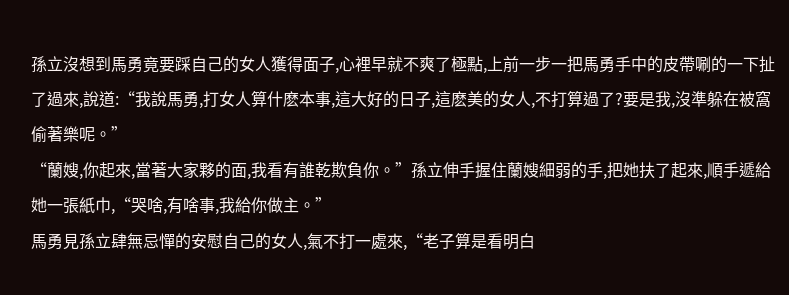孫立沒想到馬勇竟要踩自己的女人獲得面子,心裡早就不爽了極點,上前一步一把馬勇手中的皮帶唰的一下扯了過來,說道:“我說馬勇,打女人算什麽本事,這大好的日子,這麽美的女人,不打算過了?要是我,沒準躲在被窩偷著樂呢。”
“蘭嫂,你起來,當著大家夥的面,我看有誰乾欺負你。”孫立伸手握住蘭嫂細弱的手,把她扶了起來,順手遞給她一張紙巾,“哭啥,有啥事,我給你做主。”
馬勇見孫立肆無忌憚的安慰自己的女人,氣不打一處來,“老子算是看明白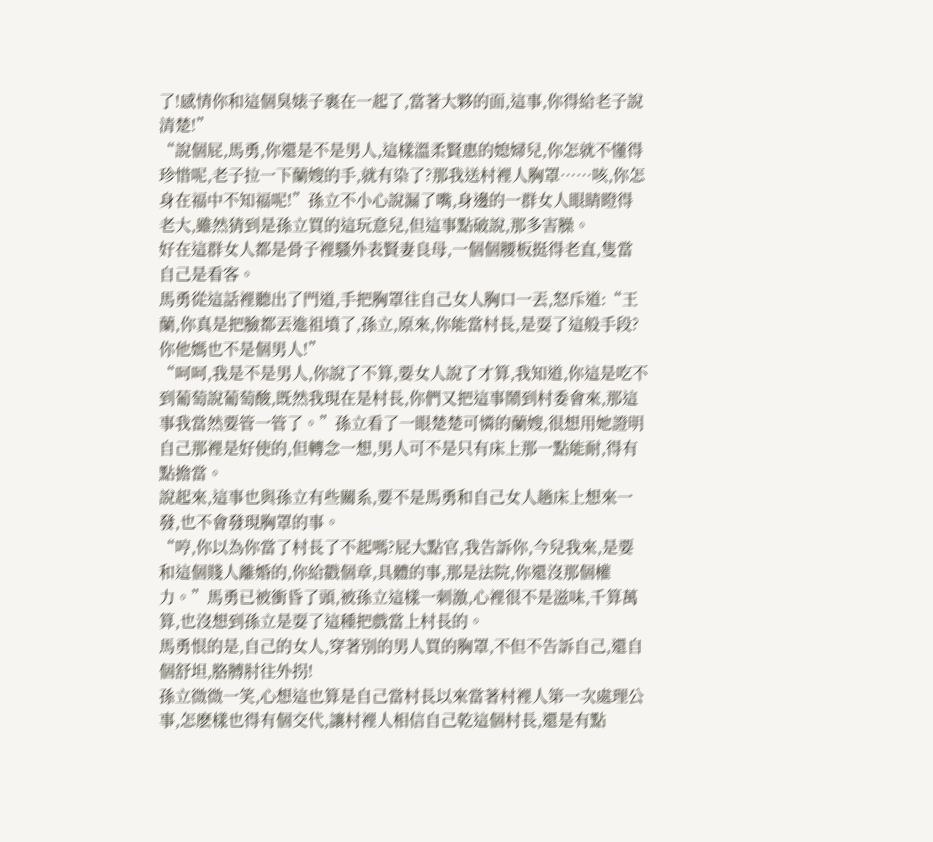了!感情你和這個臭婊子裹在一起了,當著大夥的面,這事,你得給老子說清楚!”
“說個屁,馬勇,你還是不是男人,這樣溫柔賢惠的媳婦兒,你怎就不懂得珍惜呢,老子拉一下蘭嫂的手,就有染了?那我送村裡人胸罩……咳,你怎身在福中不知福呢!”孫立不小心說漏了嘴,身邊的一群女人眼睛瞪得老大,雖然猜到是孫立買的這玩意兒,但這事點破說,那多害臊。
好在這群女人都是骨子裡騷外表賢妻良母,一個個腰板挺得老直,隻當自己是看客。
馬勇從這話裡聽出了門道,手把胸罩往自己女人胸口一丟,怒斥道:“王蘭,你真是把臉都丟進祖墳了,孫立,原來,你能當村長,是耍了這般手段?你他媽也不是個男人!”
“呵呵,我是不是男人,你說了不算,要女人說了才算,我知道,你這是吃不到葡萄說葡萄酸,既然我現在是村長,你們又把這事鬧到村委會來,那這事我當然要管一管了。”孫立看了一眼楚楚可憐的蘭嫂,很想用她證明自己那裡是好使的,但轉念一想,男人可不是只有床上那一點能耐,得有點擔當。
說起來,這事也與孫立有些關系,要不是馬勇和自己女人趟床上想來一發,也不會發現胸罩的事。
“哼,你以為你當了村長了不起嗎?屁大點官,我告訴你,今兒我來,是要和這個賤人離婚的,你給戳個章,具體的事,那是法院,你還沒那個權力。”馬勇已被衝昏了頭,被孫立這樣一刺激,心裡很不是滋味,千算萬算,也沒想到孫立是耍了這種把戲當上村長的。
馬勇恨的是,自己的女人,穿著別的男人買的胸罩,不但不告訴自己,還自個舒坦,胳膊肘往外拐!
孫立微微一笑,心想這也算是自己當村長以來當著村裡人第一次處理公事,怎麽樣也得有個交代,讓村裡人相信自己乾這個村長,還是有點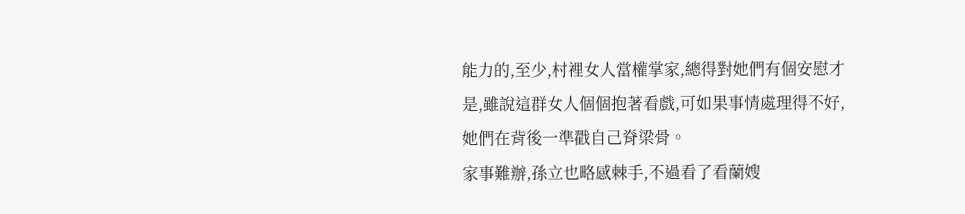能力的,至少,村裡女人當權掌家,總得對她們有個安慰才是,雖說這群女人個個抱著看戲,可如果事情處理得不好,她們在背後一準戳自己脊梁骨。
家事難辦,孫立也略感棘手,不過看了看蘭嫂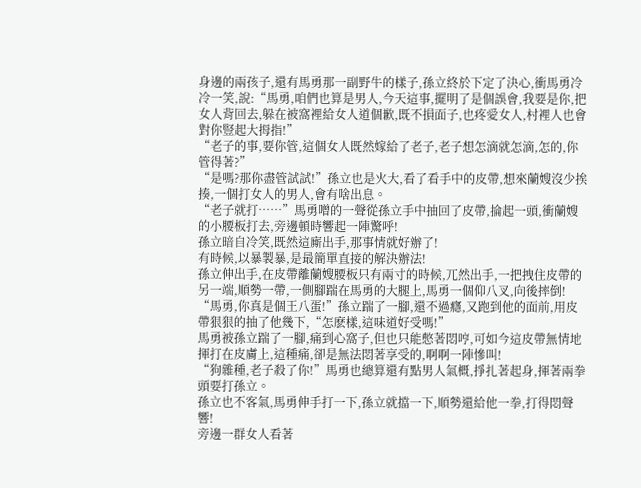身邊的兩孩子,還有馬勇那一副野牛的樣子,孫立終於下定了決心,衝馬勇冷冷一笑,說:“馬勇,咱們也算是男人,今天這事,擺明了是個誤會,我要是你,把女人背回去,躲在被窩裡給女人道個歉,既不損面子,也疼愛女人,村裡人也會對你豎起大拇指!”
“老子的事,要你管,這個女人既然嫁給了老子,老子想怎滴就怎滴,怎的,你管得著?”
“是嗎?那你盡管試試!”孫立也是火大,看了看手中的皮帶,想來蘭嫂沒少挨揍,一個打女人的男人,會有啥出息。
“老子就打……”馬勇噌的一聲從孫立手中抽回了皮帶,掄起一頭,衝蘭嫂的小腰板打去,旁邊頓時響起一陣驚呼!
孫立暗自冷笑,既然這廝出手,那事情就好辦了!
有時候,以暴製暴,是最簡單直接的解決辦法!
孫立伸出手,在皮帶離蘭嫂腰板只有兩寸的時候,兀然出手,一把拽住皮帶的另一端,順勢一帶,一側腳踹在馬勇的大腿上,馬勇一個仰八叉,向後摔倒!
“馬勇,你真是個王八蛋!”孫立踹了一腳,還不過癮,又跑到他的面前,用皮帶狠狠的抽了他幾下,“怎麽樣,這味道好受嗎!”
馬勇被孫立踹了一腳,痛到心窩子,但也只能憋著悶哼,可如今這皮帶無情地揮打在皮膚上,這種痛,卻是無法悶著享受的,啊啊一陣慘叫!
“狗雜種,老子殺了你!”馬勇也總算還有點男人氣概,掙扎著起身,揮著兩拳頭要打孫立。
孫立也不客氣,馬勇伸手打一下,孫立就擋一下,順勢還給他一拳,打得悶聲響!
旁邊一群女人看著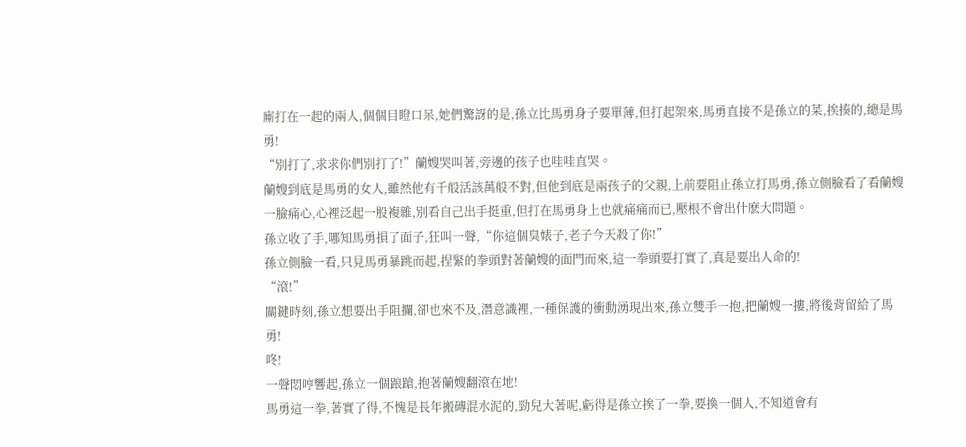廝打在一起的兩人,個個目瞪口呆,她們驚訝的是,孫立比馬勇身子要單薄,但打起架來,馬勇直接不是孫立的菜,挨揍的,總是馬勇!
“別打了,求求你們別打了!”蘭嫂哭叫著,旁邊的孩子也哇哇直哭。
蘭嫂到底是馬勇的女人,雖然他有千般活該萬般不對,但他到底是兩孩子的父親,上前要阻止孫立打馬勇,孫立側臉看了看蘭嫂一臉痛心,心裡泛起一股複雜,別看自己出手挺重,但打在馬勇身上也就痛痛而已,壓根不會出什麽大問題。
孫立收了手,哪知馬勇損了面子,狂叫一聲,“你這個臭婊子,老子今天殺了你!”
孫立側臉一看,只見馬勇暴跳而起,捏緊的拳頭對著蘭嫂的面門而來,這一拳頭要打實了,真是要出人命的!
“滾!”
關鍵時刻,孫立想要出手阻攔,卻也來不及,潛意識裡,一種保護的衝動湧現出來,孫立雙手一抱,把蘭嫂一摟,將後背留給了馬勇!
咚!
一聲悶哼響起,孫立一個踉蹌,抱著蘭嫂翻滾在地!
馬勇這一拳,著實了得,不愧是長年搬磚混水泥的,勁兒大著呢,虧得是孫立挨了一拳,要換一個人,不知道會有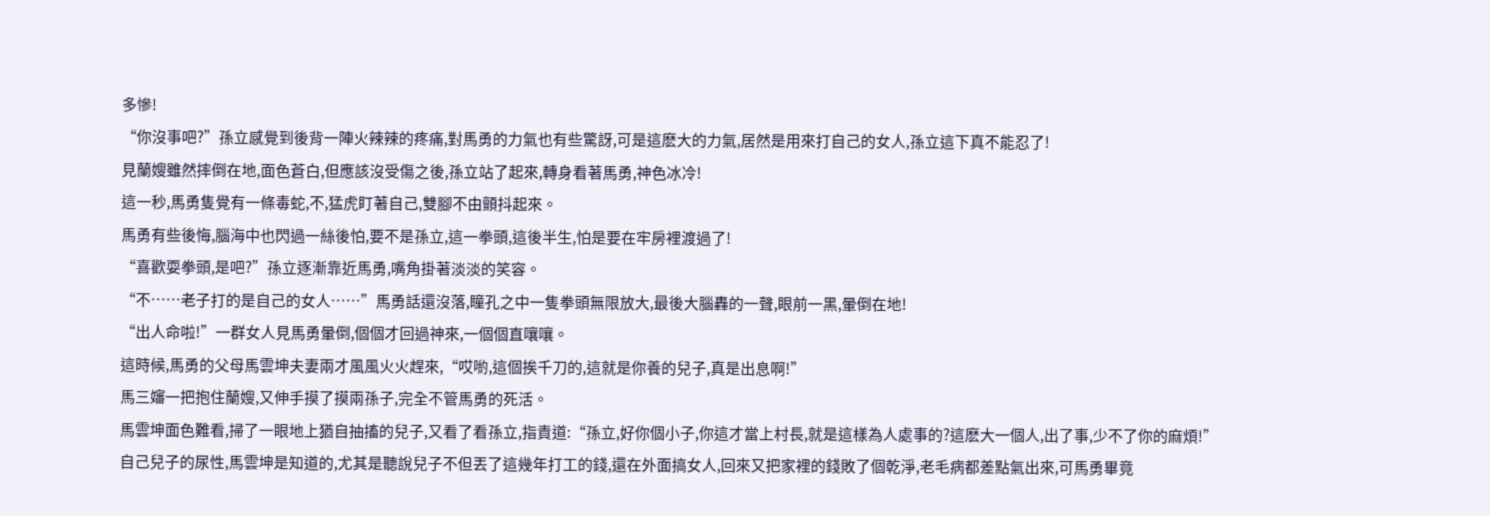多慘!
“你沒事吧?”孫立感覺到後背一陣火辣辣的疼痛,對馬勇的力氣也有些驚訝,可是這麽大的力氣,居然是用來打自己的女人,孫立這下真不能忍了!
見蘭嫂雖然摔倒在地,面色蒼白,但應該沒受傷之後,孫立站了起來,轉身看著馬勇,神色冰冷!
這一秒,馬勇隻覺有一條毒蛇,不,猛虎盯著自己,雙腳不由顫抖起來。
馬勇有些後悔,腦海中也閃過一絲後怕,要不是孫立,這一拳頭,這後半生,怕是要在牢房裡渡過了!
“喜歡耍拳頭,是吧?”孫立逐漸靠近馬勇,嘴角掛著淡淡的笑容。
“不……老子打的是自己的女人……”馬勇話還沒落,瞳孔之中一隻拳頭無限放大,最後大腦轟的一聲,眼前一黑,暈倒在地!
“出人命啦!”一群女人見馬勇暈倒,個個才回過神來,一個個直嚷嚷。
這時候,馬勇的父母馬雲坤夫妻兩才風風火火趕來,“哎喲,這個挨千刀的,這就是你養的兒子,真是出息啊!”
馬三嬸一把抱住蘭嫂,又伸手摸了摸兩孫子,完全不管馬勇的死活。
馬雲坤面色難看,掃了一眼地上猶自抽搐的兒子,又看了看孫立,指責道:“孫立,好你個小子,你這才當上村長,就是這樣為人處事的?這麽大一個人,出了事,少不了你的麻煩!”
自己兒子的尿性,馬雲坤是知道的,尤其是聽說兒子不但丟了這幾年打工的錢,還在外面搞女人,回來又把家裡的錢敗了個乾淨,老毛病都差點氣出來,可馬勇畢竟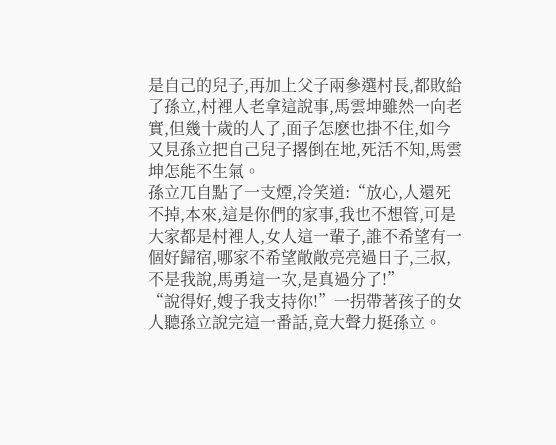是自己的兒子,再加上父子兩參選村長,都敗給了孫立,村裡人老拿這說事,馬雲坤雖然一向老實,但幾十歲的人了,面子怎麽也掛不住,如今又見孫立把自己兒子撂倒在地,死活不知,馬雲坤怎能不生氣。
孫立兀自點了一支煙,冷笑道:“放心,人還死不掉,本來,這是你們的家事,我也不想管,可是大家都是村裡人,女人這一輩子,誰不希望有一個好歸宿,哪家不希望敞敞亮亮過日子,三叔,不是我說,馬勇這一次,是真過分了!”
“說得好,嫂子我支持你!”一拐帶著孩子的女人聽孫立說完這一番話,竟大聲力挺孫立。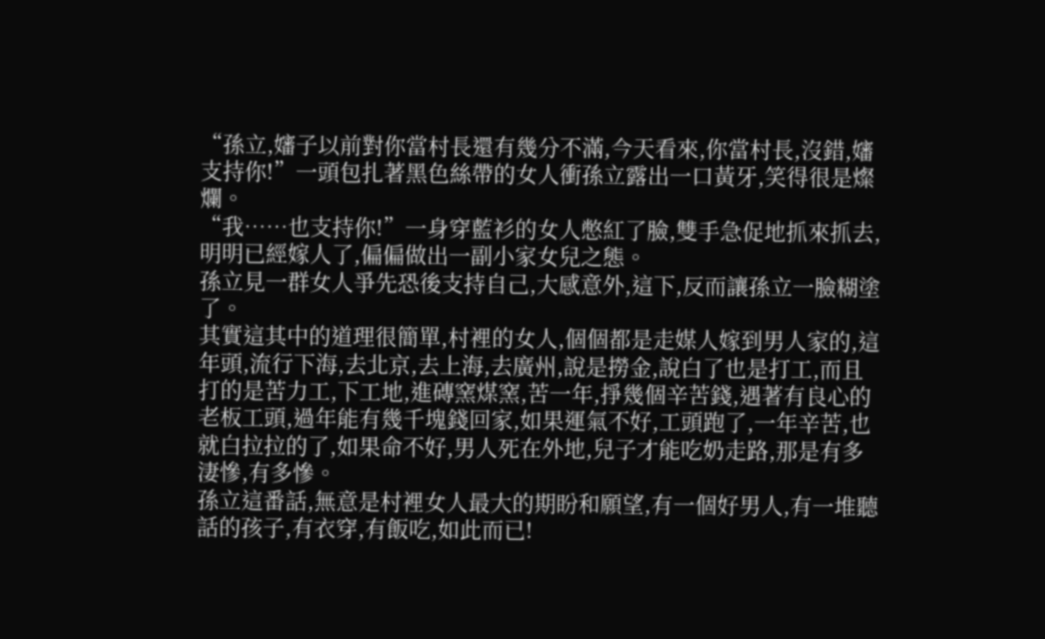“孫立,嬸子以前對你當村長還有幾分不滿,今天看來,你當村長,沒錯,嬸支持你!”一頭包扎著黑色絲帶的女人衝孫立露出一口黃牙,笑得很是燦爛。
“我……也支持你!”一身穿藍衫的女人憋紅了臉,雙手急促地抓來抓去,明明已經嫁人了,偏偏做出一副小家女兒之態。
孫立見一群女人爭先恐後支持自己,大感意外,這下,反而讓孫立一臉糊塗了。
其實這其中的道理很簡單,村裡的女人,個個都是走媒人嫁到男人家的,這年頭,流行下海,去北京,去上海,去廣州,說是撈金,說白了也是打工,而且打的是苦力工,下工地,進磚窯煤窯,苦一年,掙幾個辛苦錢,遇著有良心的老板工頭,過年能有幾千塊錢回家,如果運氣不好,工頭跑了,一年辛苦,也就白拉拉的了,如果命不好,男人死在外地,兒子才能吃奶走路,那是有多淒慘,有多慘。
孫立這番話,無意是村裡女人最大的期盼和願望,有一個好男人,有一堆聽話的孩子,有衣穿,有飯吃,如此而已!